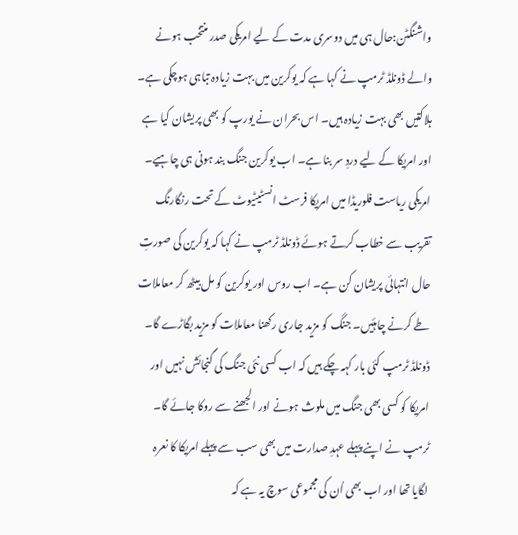واشنگٹن:حال ہی میں دوسری مدت کے لیے امریکی صدر منتخب ہونے والے ڈونلڈ ٹرمپ نے کہا ہے کہ یوکرین میں بہت زیادہ تباہی ہوچکی ہے۔ ہلاکتیں بھی بہت زیادہ ہیں۔ اس بحران نے یورپ کو بھی پریشان کیا ہے اور امریکا کے لیے دردِ سر بنا ہے۔ اب یوکرین جنگ بند ہونی ہی چاہیے۔
امریکی ریاست فلوریڈا میں امریکا فرسٹ انسٹیٹیوٹ کے تحت رنگارنگ تقریب سے خطاب کرتے ہوئے ڈونلڈ ٹرمپ نے کہا کہ یوکرین کی صورتِ حال انتہائی پریشان کن ہے۔ اب روس اور یوکرین کو مل بیٹھ کر معاملات طے کرنے چاہئیں۔ جنگ کو مزید جاری رکھنا معاملات کو مزید بگاڑے گا۔
ڈونلڈ ٹرمپ کئی بار کہہ چکے ہیں کہ اب کسی نئی جنگ کی گنجائش نہیں اور امریکا کو کسی بھی جنگ میں ملوث ہونے اور الجھنے سے روکا جائے گا۔ ٹرمپ نے اپنے پہلے عہدِ صدارت میں بھی سب سے پہلے امریکا کا نعرہ لگایا تھا اور اب بھی اُن کی مجموعی سوچ یہ ہے کہ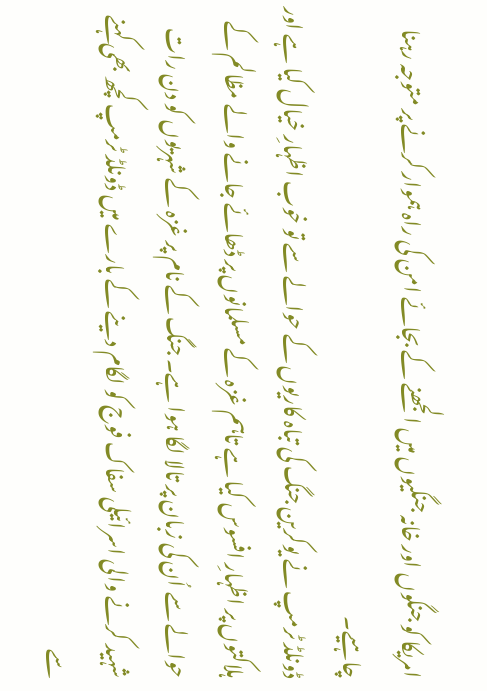امریکا کو جنگوں اور خانہ جنگیوں میں الجھنے کے بجائے امن کی راہ ہموار کرنے پر متوجہ رہنا چاہیے۔
ڈونلڈ ٹرمپ نے یوکرین جنگ کی تباہ کاریوں کے حوالے سے تو خوب اظہارِ خیال کیا ہے اور ہلاکتوں پر اظہارِ افسوس کیا ہے تاہم غزہ کے مسلمانوں پر ڈھائے جانے والے مظالم کے حوالے سے اُن کی زبان پر تالا لگا ہوا ہے۔ جنگ کے نام پر غزہ کے شہریوں کو دن رات شہید کرنے والی اسرائیلی سفاک فوج کو لگام دینے کے بارے میں ڈونلڈ ٹرمپ کچھ بھی کہنے سے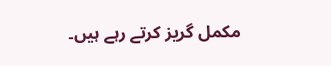مکمل گریز کرتے رہے ہیں۔